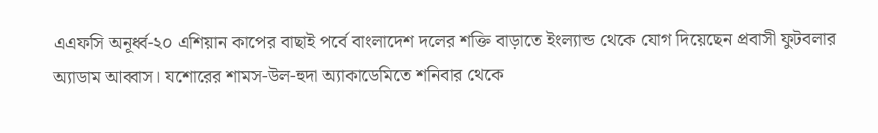এএফসি অনূর্ধ্ব-২০ এশিয়ান কাপের বাছাই পর্বে বাংলাদেশ দলের শক্তি বাড়াতে ইংল্যান্ড থেকে যোগ দিয়েছেন প্রবাসী ফুটবলার অ্যাডাম আব্বাস। যশোরের শামস-উল-হুদা অ্যাকাডেমিতে শনিবার থেকে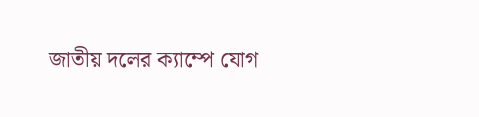জাতীয় দলের ক্যাম্পে যোগ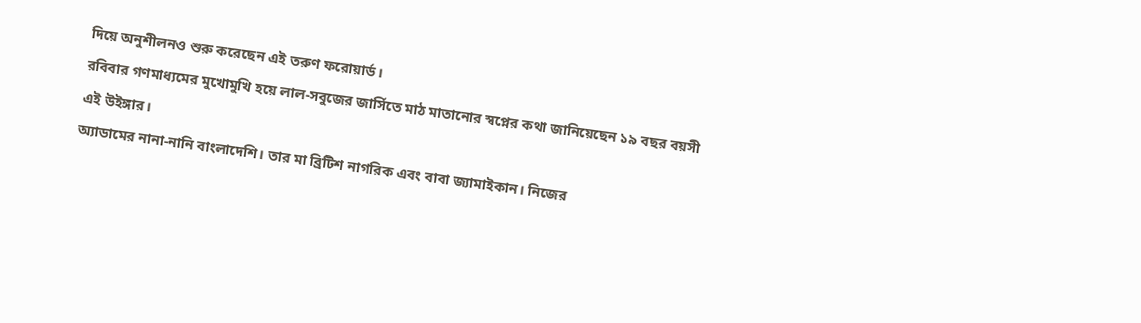দিয়ে অনুশীলনও শুরু করেছেন এই তরুণ ফরোয়ার্ড।
রবিবার গণমাধ্যমের মুখোমুখি হয়ে লাল-সবুজের জার্সিতে মাঠ মাতানোর স্বপ্নের কথা জানিয়েছেন ১৯ বছর বয়সী এই উইঙ্গার।
অ্যাডামের নানা-নানি বাংলাদেশি। তার মা ব্রিটিশ নাগরিক এবং বাবা জ্যামাইকান। নিজের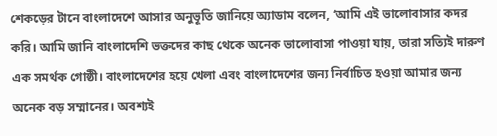শেকড়ের টানে বাংলাদেশে আসার অনুভূতি জানিয়ে অ্যাডাম বলেন, ‘আমি এই ভালোবাসার কদর করি। আমি জানি বাংলাদেশি ভক্তদের কাছ থেকে অনেক ভালোবাসা পাওয়া যায়, তারা সত্যিই দারুণ এক সমর্থক গোষ্ঠী। বাংলাদেশের হয়ে খেলা এবং বাংলাদেশের জন্য নির্বাচিত হওয়া আমার জন্য অনেক বড় সম্মানের। অবশ্যই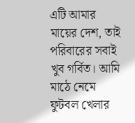এটি আমার মায়ের দেশ, তাই পরিবারের সবাই খুব গর্বিত। আমি মাঠে নেমে ফুটবল খেলার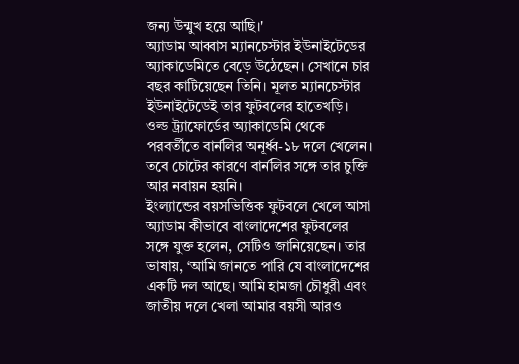জন্য উন্মুখ হয়ে আছি।'
অ্যাডাম আব্বাস ম্যানচেস্টার ইউনাইটেডের অ্যাকাডেমিতে বেড়ে উঠেছেন। সেখানে চার বছর কাটিয়েছেন তিনি। মূলত ম্যানচেস্টার ইউনাইটেডেই তার ফুটবলের হাতেখড়ি। ওল্ড ট্র্যাফোর্ডের অ্যাকাডেমি থেকে পরবর্তীতে বার্নলির অনূর্ধ্ব-১৮ দলে খেলেন। তবে চোটের কারণে বার্নলির সঙ্গে তার চুক্তি আর নবায়ন হয়নি।
ইংল্যান্ডের বয়সভিত্তিক ফুটবলে খেলে আসা অ্যাডাম কীভাবে বাংলাদেশের ফুটবলের সঙ্গে যুক্ত হলেন, সেটিও জানিয়েছেন। তার ভাষায়, ‘আমি জানতে পারি যে বাংলাদেশের একটি দল আছে। আমি হামজা চৌধুরী এবং জাতীয় দলে খেলা আমার বয়সী আরও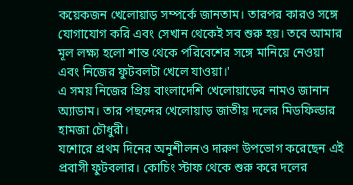কয়েকজন খেলোয়াড় সম্পর্কে জানতাম। তারপর কারও সঙ্গে যোগাযোগ করি এবং সেখান থেকেই সব শুরু হয়। তবে আমার মূল লক্ষ্য হলো শান্ত থেকে পরিবেশের সঙ্গে মানিয়ে নেওয়া এবং নিজের ফুটবলটা খেলে যাওয়া।'
এ সময় নিজের প্রিয় বাংলাদেশি খেলোয়াড়ের নামও জানান অ্যাডাম। তার পছন্দের খেলোয়াড় জাতীয় দলের মিডফিল্ডার হামজা চৌধুরী।
যশোরে প্রথম দিনের অনুশীলনও দারুণ উপভোগ করেছেন এই প্রবাসী ফুটবলার। কোচিং স্টাফ থেকে শুরু করে দলের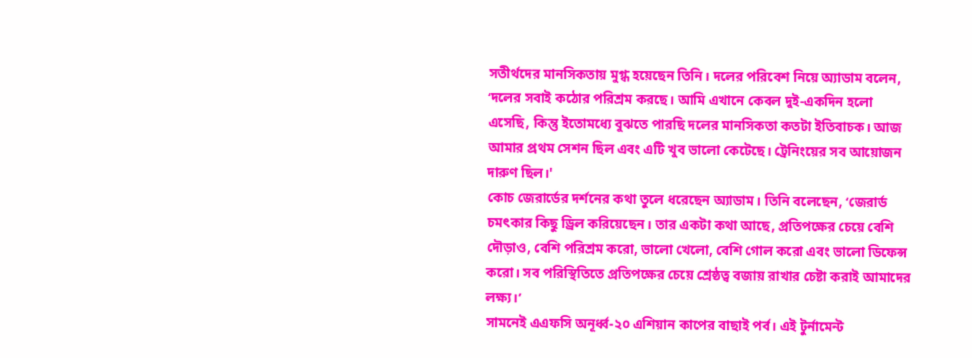সতীর্থদের মানসিকতায় মুগ্ধ হয়েছেন তিনি। দলের পরিবেশ নিয়ে অ্যাডাম বলেন, ‘দলের সবাই কঠোর পরিশ্রম করছে। আমি এখানে কেবল দুই-একদিন হলো এসেছি, কিন্তু ইতোমধ্যে বুঝতে পারছি দলের মানসিকতা কতটা ইতিবাচক। আজ আমার প্রথম সেশন ছিল এবং এটি খুব ভালো কেটেছে। ট্রেনিংয়ের সব আয়োজন দারুণ ছিল।'
কোচ জেরার্ডের দর্শনের কথা তুলে ধরেছেন অ্যাডাম। তিনি বলেছেন, ‘জেরার্ড চমৎকার কিছু ড্রিল করিয়েছেন। তার একটা কথা আছে, প্রতিপক্ষের চেয়ে বেশি দৌড়াও, বেশি পরিশ্রম করো, ভালো খেলো, বেশি গোল করো এবং ভালো ডিফেন্স করো। সব পরিস্থিতিতে প্রতিপক্ষের চেয়ে শ্রেষ্ঠত্ব বজায় রাখার চেষ্টা করাই আমাদের লক্ষ্য।’
সামনেই এএফসি অনূর্ধ্ব-২০ এশিয়ান কাপের বাছাই পর্ব। এই টুর্নামেন্ট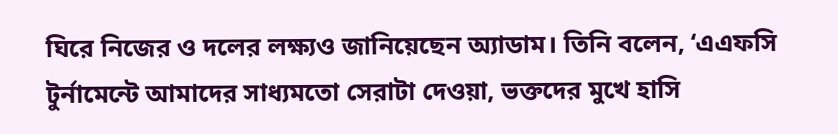ঘিরে নিজের ও দলের লক্ষ্যও জানিয়েছেন অ্যাডাম। তিনি বলেন, ‘এএফসি টুর্নামেন্টে আমাদের সাধ্যমতো সেরাটা দেওয়া, ভক্তদের মুখে হাসি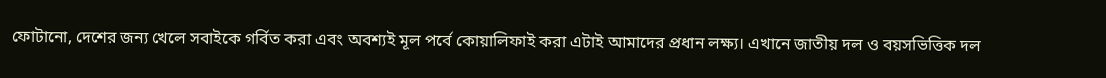ফোটানো, দেশের জন্য খেলে সবাইকে গর্বিত করা এবং অবশ্যই মূল পর্বে কোয়ালিফাই করা এটাই আমাদের প্রধান লক্ষ্য। এখানে জাতীয় দল ও বয়সভিত্তিক দল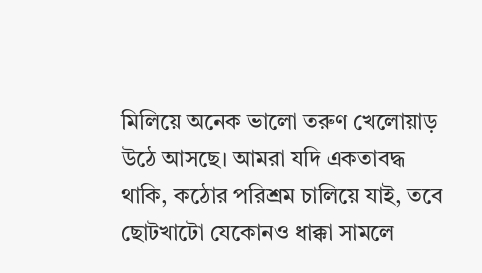মিলিয়ে অনেক ভালো তরুণ খেলোয়াড় উঠে আসছে। আমরা যদি একতাবদ্ধ থাকি, কঠোর পরিশ্রম চালিয়ে যাই, তবে ছোটখাটো যেকোনও ধাক্কা সামলে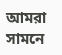আমরা সামনে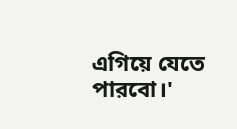এগিয়ে যেতে পারবো।'